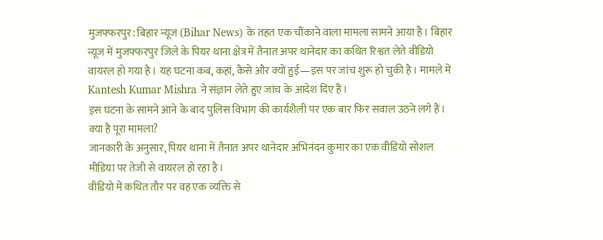मुजफ्फरपुर: बिहार न्यूज (Bihar News) के तहत एक चौंकाने वाला मामला सामने आया है। बिहार न्यूज में मुजफ्फरपुर जिले के पियर थाना क्षेत्र में तैनात अपर थानेदार का कथित रिश्वत लेते वीडियो वायरल हो गया है। यह घटना कब, कहां, कैसे और क्यों हुई—इस पर जांच शुरू हो चुकी है। मामले में Kantesh Kumar Mishra ने संज्ञान लेते हुए जांच के आदेश दिए हैं।
इस घटना के सामने आने के बाद पुलिस विभाग की कार्यशैली पर एक बार फिर सवाल उठने लगे हैं।
क्या है पूरा मामला?
जानकारी के अनुसार, पियर थाना में तैनात अपर थानेदार अभिनंदन कुमार का एक वीडियो सोशल मीडिया पर तेजी से वायरल हो रहा है।
वीडियो में कथित तौर पर वह एक व्यक्ति से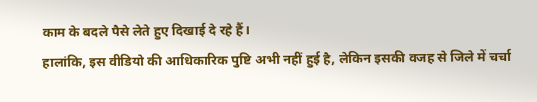काम के बदले पैसे लेते हुए दिखाई दे रहे हैं।
हालांकि, इस वीडियो की आधिकारिक पुष्टि अभी नहीं हुई है, लेकिन इसकी वजह से जिले में चर्चा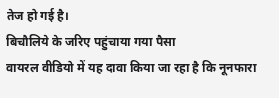तेज हो गई है।
बिचौलिये के जरिए पहुंचाया गया पैसा
वायरल वीडियो में यह दावा किया जा रहा है कि नूनफारा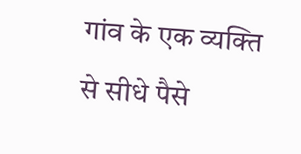गांव के एक व्यक्ति से सीधे पैसे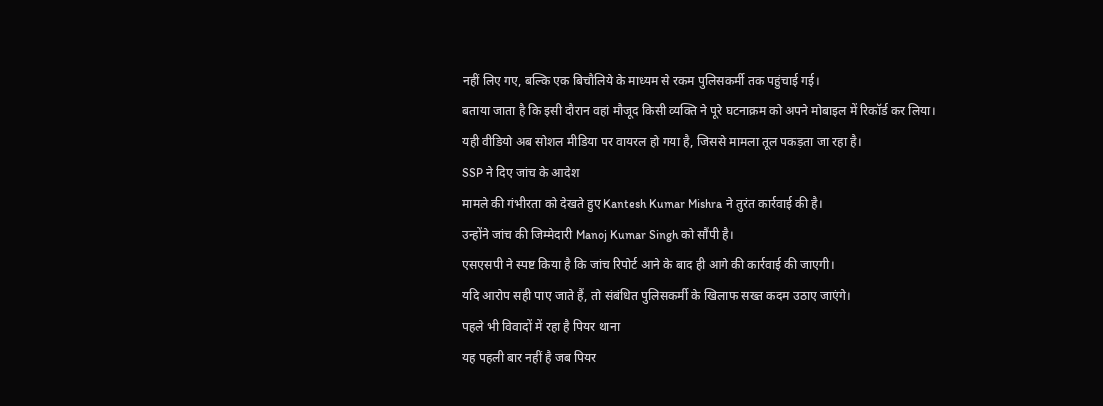नहीं लिए गए, बल्कि एक बिचौलिये के माध्यम से रकम पुलिसकर्मी तक पहुंचाई गई।
बताया जाता है कि इसी दौरान वहां मौजूद किसी व्यक्ति ने पूरे घटनाक्रम को अपने मोबाइल में रिकॉर्ड कर लिया।
यही वीडियो अब सोशल मीडिया पर वायरल हो गया है, जिससे मामला तूल पकड़ता जा रहा है।
SSP ने दिए जांच के आदेश
मामले की गंभीरता को देखते हुए Kantesh Kumar Mishra ने तुरंत कार्रवाई की है।
उन्होंने जांच की जिम्मेदारी Manoj Kumar Singh को सौंपी है।
एसएसपी ने स्पष्ट किया है कि जांच रिपोर्ट आने के बाद ही आगे की कार्रवाई की जाएगी।
यदि आरोप सही पाए जाते हैं, तो संबंधित पुलिसकर्मी के खिलाफ सख्त कदम उठाए जाएंगे।
पहले भी विवादों में रहा है पियर थाना
यह पहली बार नहीं है जब पियर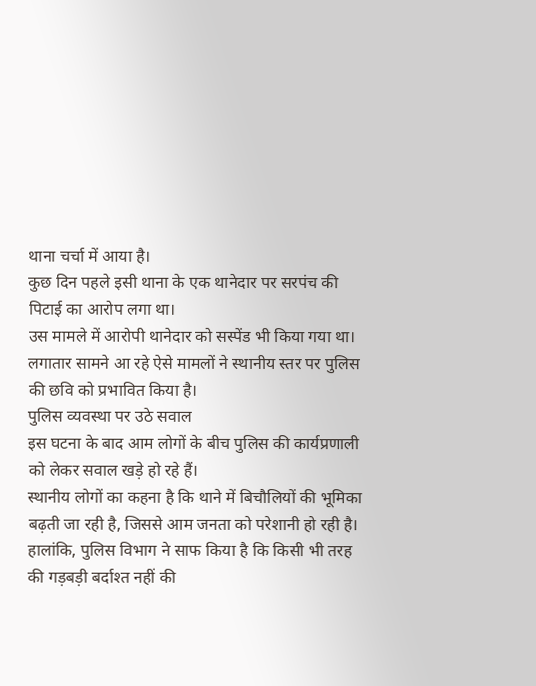थाना चर्चा में आया है।
कुछ दिन पहले इसी थाना के एक थानेदार पर सरपंच की पिटाई का आरोप लगा था।
उस मामले में आरोपी थानेदार को सस्पेंड भी किया गया था।
लगातार सामने आ रहे ऐसे मामलों ने स्थानीय स्तर पर पुलिस की छवि को प्रभावित किया है।
पुलिस व्यवस्था पर उठे सवाल
इस घटना के बाद आम लोगों के बीच पुलिस की कार्यप्रणाली को लेकर सवाल खड़े हो रहे हैं।
स्थानीय लोगों का कहना है कि थाने में बिचौलियों की भूमिका बढ़ती जा रही है, जिससे आम जनता को परेशानी हो रही है।
हालांकि, पुलिस विभाग ने साफ किया है कि किसी भी तरह की गड़बड़ी बर्दाश्त नहीं की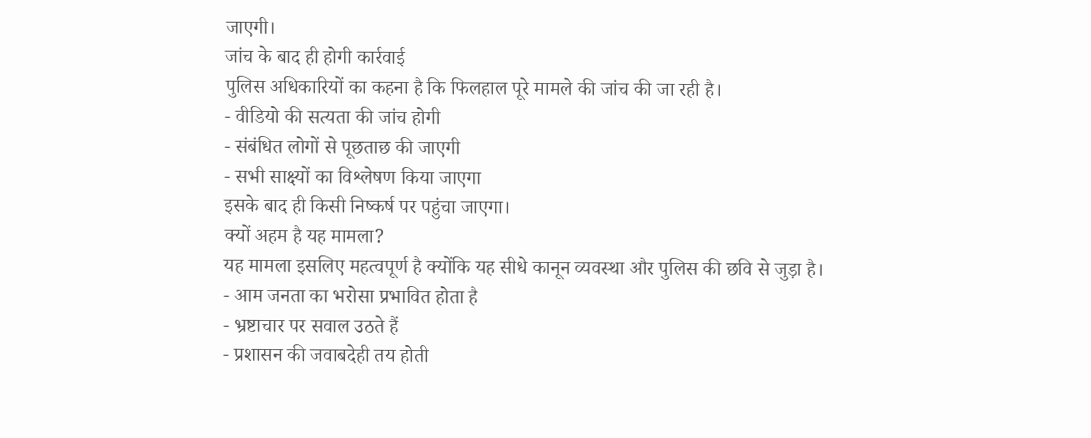जाएगी।
जांच के बाद ही होगी कार्रवाई
पुलिस अधिकारियों का कहना है कि फिलहाल पूरे मामले की जांच की जा रही है।
- वीडियो की सत्यता की जांच होगी
- संबंधित लोगों से पूछताछ की जाएगी
- सभी साक्ष्यों का विश्लेषण किया जाएगा
इसके बाद ही किसी निष्कर्ष पर पहुंचा जाएगा।
क्यों अहम है यह मामला?
यह मामला इसलिए महत्वपूर्ण है क्योंकि यह सीधे कानून व्यवस्था और पुलिस की छवि से जुड़ा है।
- आम जनता का भरोसा प्रभावित होता है
- भ्रष्टाचार पर सवाल उठते हैं
- प्रशासन की जवाबदेही तय होती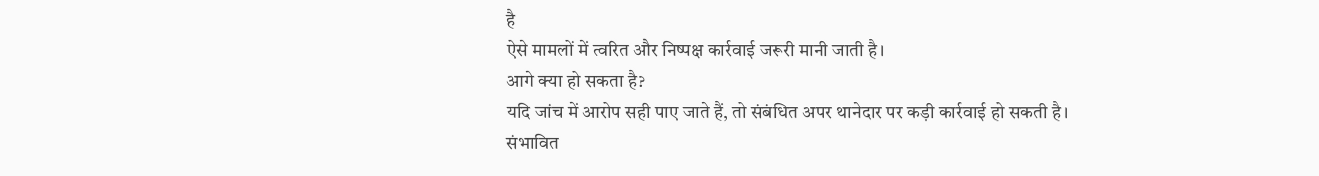है
ऐसे मामलों में त्वरित और निष्पक्ष कार्रवाई जरूरी मानी जाती है।
आगे क्या हो सकता है?
यदि जांच में आरोप सही पाए जाते हैं, तो संबंधित अपर थानेदार पर कड़ी कार्रवाई हो सकती है।
संभावित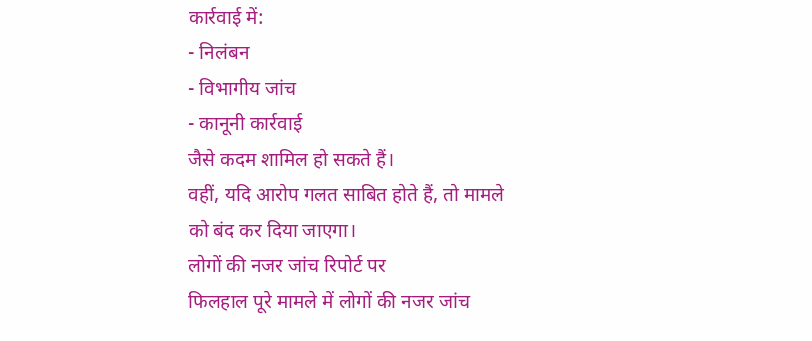कार्रवाई में:
- निलंबन
- विभागीय जांच
- कानूनी कार्रवाई
जैसे कदम शामिल हो सकते हैं।
वहीं, यदि आरोप गलत साबित होते हैं, तो मामले को बंद कर दिया जाएगा।
लोगों की नजर जांच रिपोर्ट पर
फिलहाल पूरे मामले में लोगों की नजर जांच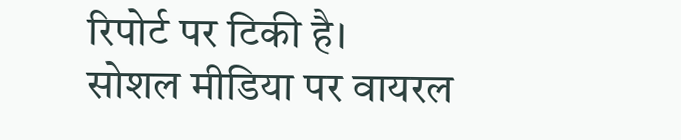रिपोर्ट पर टिकी है।
सोशल मीडिया पर वायरल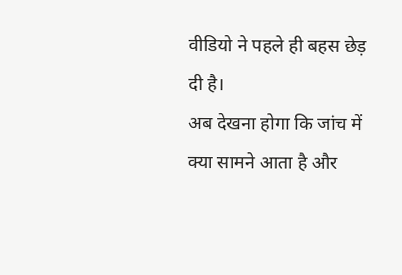वीडियो ने पहले ही बहस छेड़ दी है।
अब देखना होगा कि जांच में क्या सामने आता है और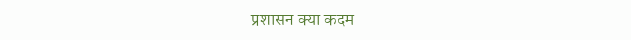प्रशासन क्या कदम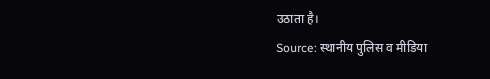उठाता है।
Source: स्थानीय पुलिस व मीडिया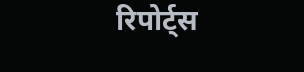रिपोर्ट्स